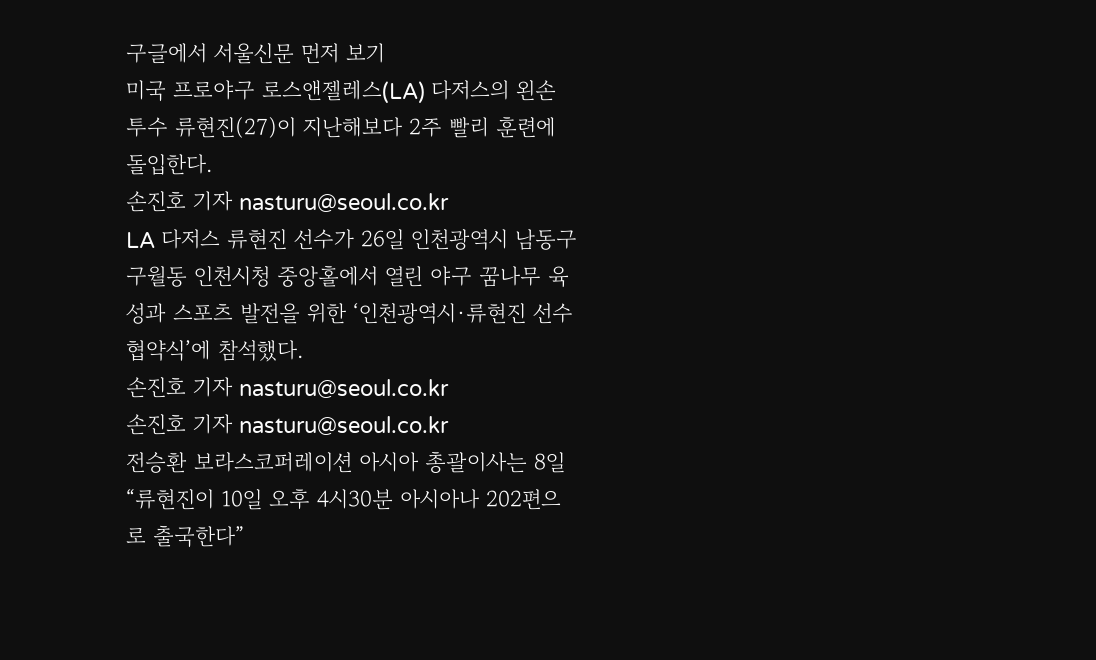구글에서 서울신문 먼저 보기
미국 프로야구 로스앤젤레스(LA) 다저스의 왼손 투수 류현진(27)이 지난해보다 2주 빨리 훈련에 돌입한다.
손진호 기자 nasturu@seoul.co.kr
LA 다저스 류현진 선수가 26일 인천광역시 남동구 구월동 인천시청 중앙홀에서 열린 야구 꿈나무 육성과 스포츠 발전을 위한 ‘인천광역시·류현진 선수 협약식’에 참석했다.
손진호 기자 nasturu@seoul.co.kr
손진호 기자 nasturu@seoul.co.kr
전승환 보라스코퍼레이션 아시아 총괄이사는 8일 “류현진이 10일 오후 4시30분 아시아나 202편으로 출국한다”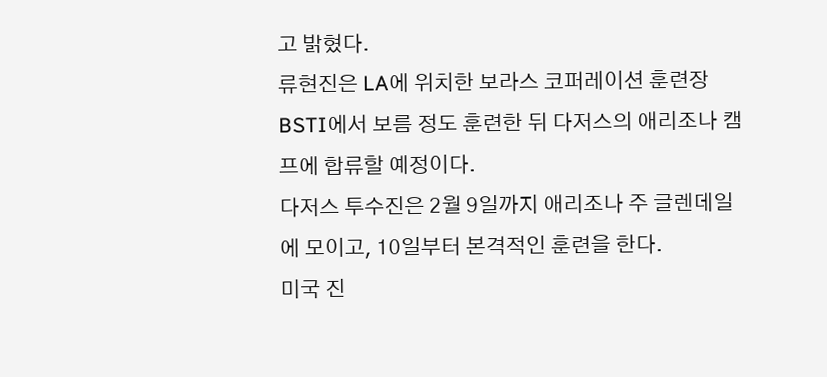고 밝혔다.
류현진은 LA에 위치한 보라스 코퍼레이션 훈련장 BSTI에서 보름 정도 훈련한 뒤 다저스의 애리조나 캠프에 합류할 예정이다.
다저스 투수진은 2월 9일까지 애리조나 주 글렌데일에 모이고, 10일부터 본격적인 훈련을 한다.
미국 진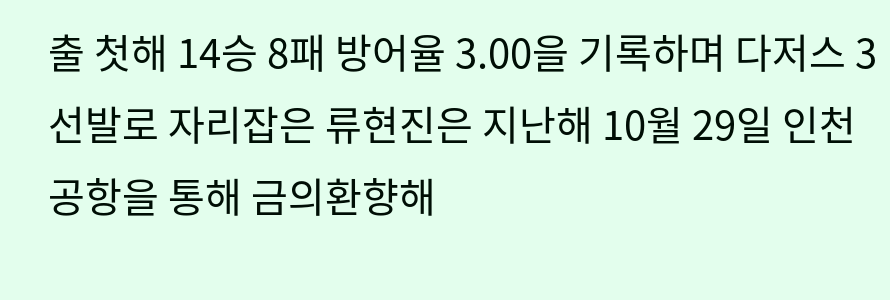출 첫해 14승 8패 방어율 3.00을 기록하며 다저스 3선발로 자리잡은 류현진은 지난해 10월 29일 인천공항을 통해 금의환향해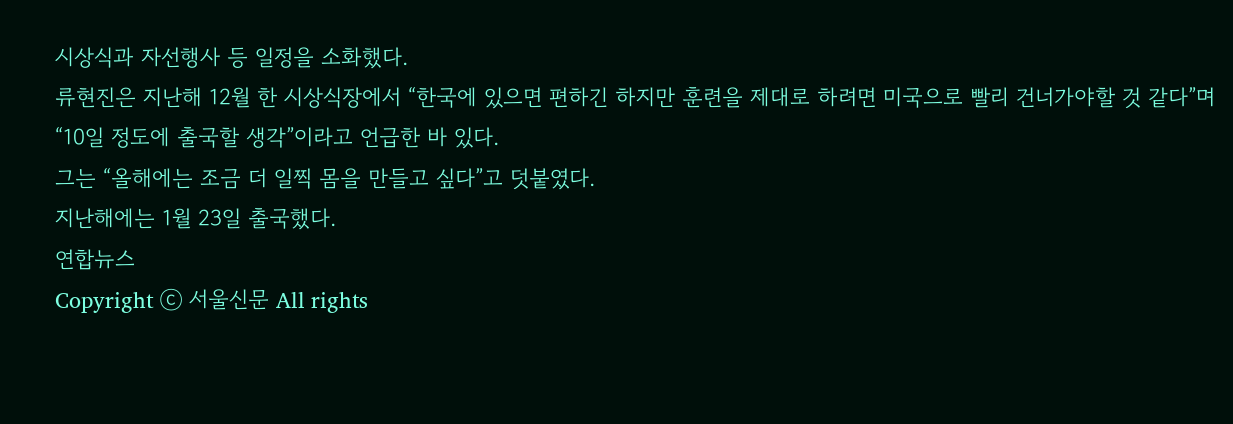시상식과 자선행사 등 일정을 소화했다.
류현진은 지난해 12월 한 시상식장에서 “한국에 있으면 편하긴 하지만 훈련을 제대로 하려면 미국으로 빨리 건너가야할 것 같다”며 “10일 정도에 출국할 생각”이라고 언급한 바 있다.
그는 “올해에는 조금 더 일찍 몸을 만들고 싶다”고 덧붙였다.
지난해에는 1월 23일 출국했다.
연합뉴스
Copyright ⓒ 서울신문 All rights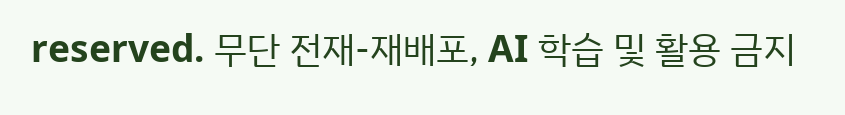reserved. 무단 전재-재배포, AI 학습 및 활용 금지